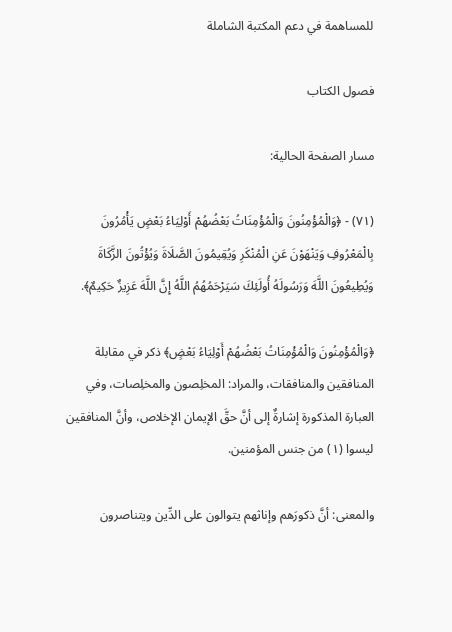للمساهمة في دعم المكتبة الشاملة

فصول الكتاب

مسار الصفحة الحالية:

(٧١) - ﴿وَالْمُؤْمِنُونَ وَالْمُؤْمِنَاتُ بَعْضُهُمْ أَوْلِيَاءُ بَعْضٍ يَأْمُرُونَ بِالْمَعْرُوفِ وَيَنْهَوْنَ عَنِ الْمُنْكَرِ وَيُقِيمُونَ الصَّلَاةَ وَيُؤْتُونَ الزَّكَاةَ وَيُطِيعُونَ اللَّهَ وَرَسُولَهُ أُولَئِكَ سَيَرْحَمُهُمُ اللَّهُ إِنَّ اللَّهَ عَزِيزٌ حَكِيمٌ﴾.

﴿وَالْمُؤْمِنُونَ وَالْمُؤْمِنَاتُ بَعْضُهُمْ أَوْلِيَاءُ بَعْضٍ﴾ ذكر في مقابلة المنافقين والمنافقات، والمراد: المخلِصون والمخلِصات، وفي العبارة المذكورة إشارةٌ إلى أنَّ حقَّ الإيمان الإخلاص، وأنَّ المنافقين ليسوا (١) من جنس المؤمنين.

والمعنى: أنَّ ذكورَهم وإناثهم يتوالون على الدِّين ويتناصرون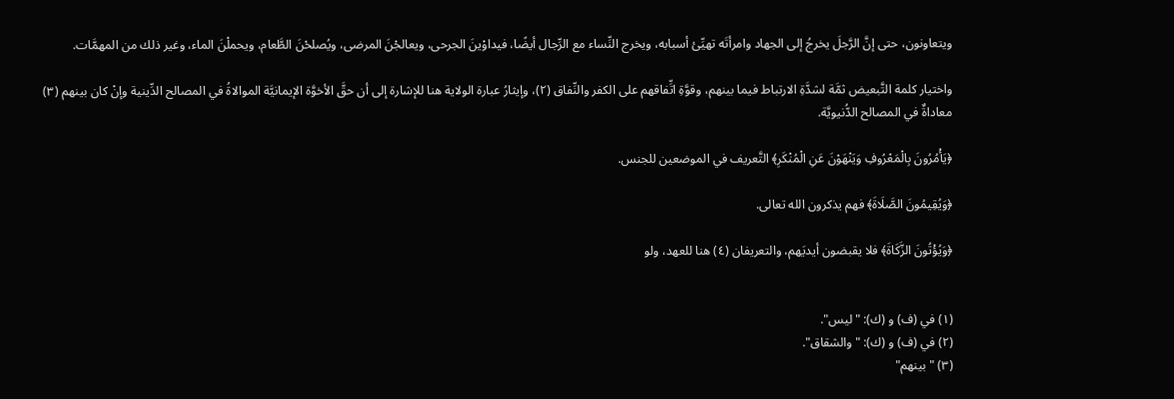ويتعاونون، حتى إنَّ الرَّجلَ يخرجُ إلى الجهاد وامرأتَه تهيِّئ أسبابه، ويخرج النِّساء مع الرِّجال أيضًا، فيداوْينَ الجرحى، ويعالجْنَ المرضى، ويُصلحْنَ الطَّعام، ويحملْنَ الماء، وغير ذلك من المهمَّات.

واختيار كلمة التَّبعيض ثمَّة لشدَّةِ الارتباط فيما بينهم، وقوَّةِ اتِّفاقهم على الكفر والنِّفاق (٢)، وإيثارُ عبارة الولاية هنا للإشارة إلى أن حقَّ الأخوَّة الإيمانيَّة الموالاةُ في المصالح الدِّينية وإنْ كان بينهم (٣) معاداةٌ في المصالح الدُّنيويَّة.

﴿يَأْمُرُونَ بِالْمَعْرُوفِ وَيَنْهَوْنَ عَنِ الْمُنْكَرِ﴾ التَّعريف في الموضعين للجنس.

﴿وَيُقِيمُونَ الصَّلَاةَ﴾ فهم يذكرون الله تعالى.

﴿وَيُؤْتُونَ الزَّكَاةَ﴾ فلا يقبضون أيديَهم، والتعريفان (٤) هنا للعهد، ولو


(١) في (ف) و (ك): "ليس".
(٢) في (ف) و (ك): "والشقاق".
(٣) "بينهم"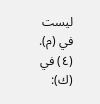ليست في (م).
(٤) في (ك):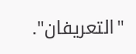"التعريفان".